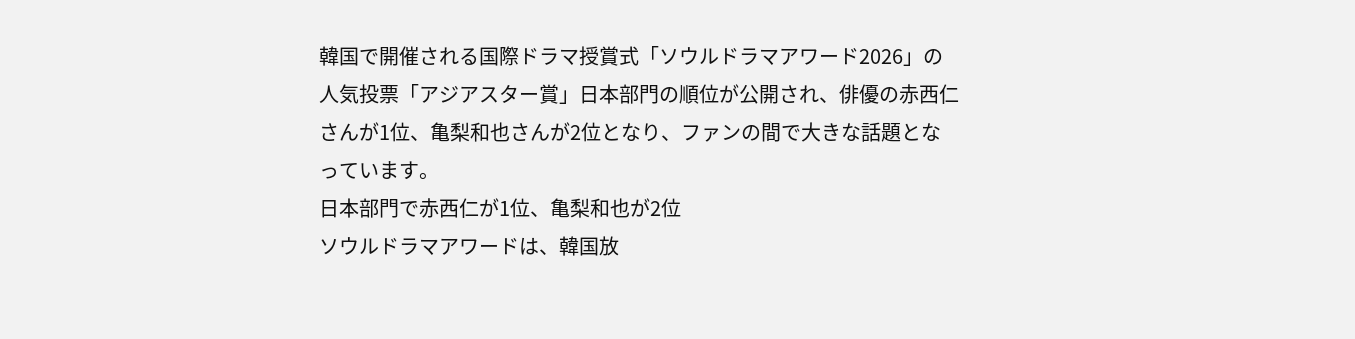韓国で開催される国際ドラマ授賞式「ソウルドラマアワード2026」の人気投票「アジアスター賞」日本部門の順位が公開され、俳優の赤西仁さんが1位、亀梨和也さんが2位となり、ファンの間で大きな話題となっています。
日本部門で赤西仁が1位、亀梨和也が2位
ソウルドラマアワードは、韓国放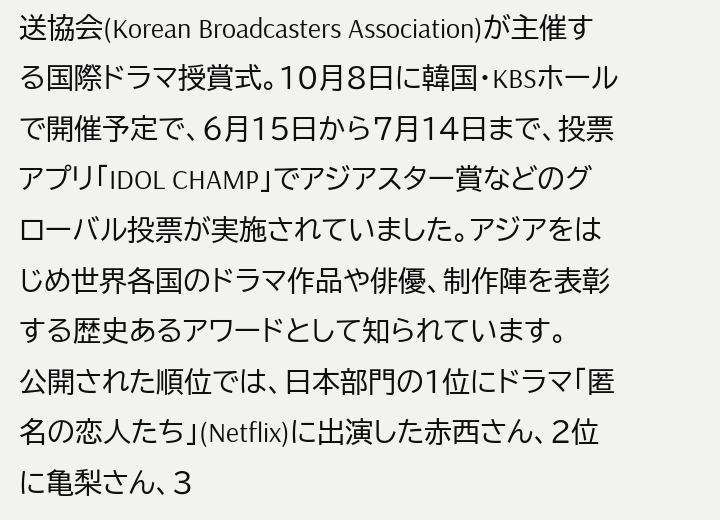送協会(Korean Broadcasters Association)が主催する国際ドラマ授賞式。10月8日に韓国・KBSホールで開催予定で、6月15日から7月14日まで、投票アプリ「IDOL CHAMP」でアジアスター賞などのグローバル投票が実施されていました。アジアをはじめ世界各国のドラマ作品や俳優、制作陣を表彰する歴史あるアワードとして知られています。
公開された順位では、日本部門の1位にドラマ「匿名の恋人たち」(Netflix)に出演した赤西さん、2位に亀梨さん、3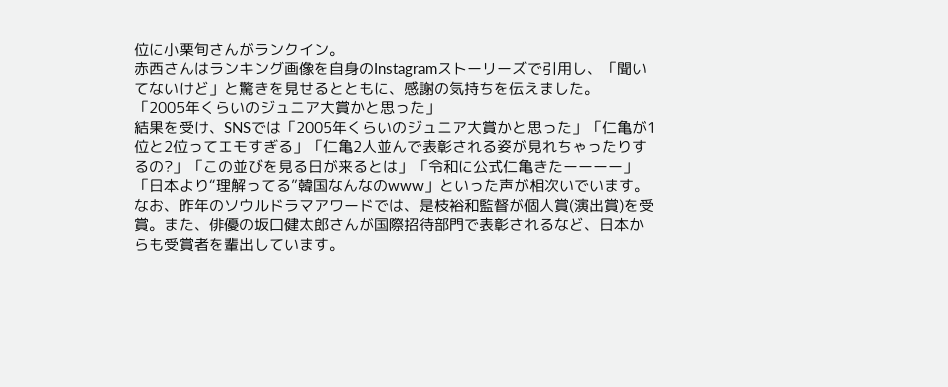位に小栗旬さんがランクイン。
赤西さんはランキング画像を自身のInstagramストーリーズで引用し、「聞いてないけど」と驚きを見せるとともに、感謝の気持ちを伝えました。
「2005年くらいのジュニア大賞かと思った」
結果を受け、SNSでは「2005年くらいのジュニア大賞かと思った」「仁亀が1位と2位ってエモすぎる」「仁亀2人並んで表彰される姿が見れちゃったりするの?」「この並びを見る日が来るとは」「令和に公式仁亀きたーーーー」「日本より“理解ってる”韓国なんなのwww」といった声が相次いでいます。
なお、昨年のソウルドラマアワードでは、是枝裕和監督が個人賞(演出賞)を受賞。また、俳優の坂口健太郎さんが国際招待部門で表彰されるなど、日本からも受賞者を輩出しています。